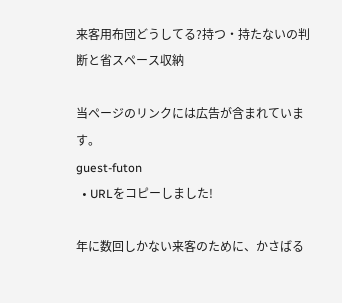来客用布団どうしてる?持つ・持たないの判断と省スペース収納

当ページのリンクには広告が含まれています。
guest-futon
  • URLをコピーしました!

年に数回しかない来客のために、かさばる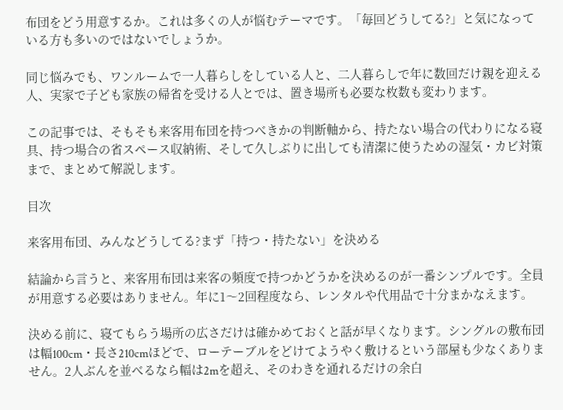布団をどう用意するか。これは多くの人が悩むテーマです。「毎回どうしてる?」と気になっている方も多いのではないでしょうか。

同じ悩みでも、ワンルームで一人暮らしをしている人と、二人暮らしで年に数回だけ親を迎える人、実家で子ども家族の帰省を受ける人とでは、置き場所も必要な枚数も変わります。

この記事では、そもそも来客用布団を持つべきかの判断軸から、持たない場合の代わりになる寝具、持つ場合の省スペース収納術、そして久しぶりに出しても清潔に使うための湿気・カビ対策まで、まとめて解説します。

目次

来客用布団、みんなどうしてる?まず「持つ・持たない」を決める

結論から言うと、来客用布団は来客の頻度で持つかどうかを決めるのが一番シンプルです。全員が用意する必要はありません。年に1〜2回程度なら、レンタルや代用品で十分まかなえます。

決める前に、寝てもらう場所の広さだけは確かめておくと話が早くなります。シングルの敷布団は幅100cm・長さ210cmほどで、ローテーブルをどけてようやく敷けるという部屋も少なくありません。2人ぶんを並べるなら幅は2mを超え、そのわきを通れるだけの余白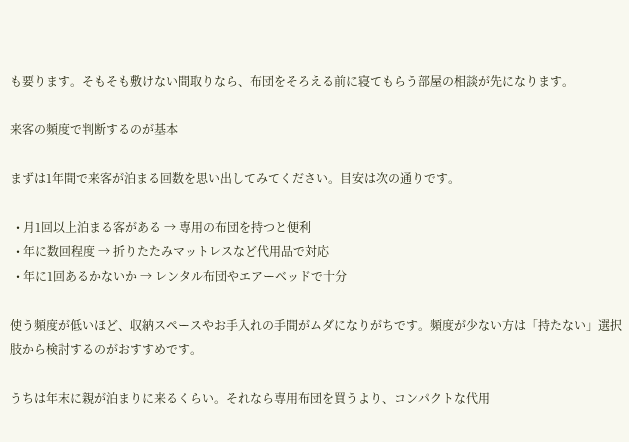も要ります。そもそも敷けない間取りなら、布団をそろえる前に寝てもらう部屋の相談が先になります。

来客の頻度で判断するのが基本

まずは1年間で来客が泊まる回数を思い出してみてください。目安は次の通りです。

  • 月1回以上泊まる客がある → 専用の布団を持つと便利
  • 年に数回程度 → 折りたたみマットレスなど代用品で対応
  • 年に1回あるかないか → レンタル布団やエアーベッドで十分

使う頻度が低いほど、収納スペースやお手入れの手間がムダになりがちです。頻度が少ない方は「持たない」選択肢から検討するのがおすすめです。

うちは年末に親が泊まりに来るくらい。それなら専用布団を買うより、コンパクトな代用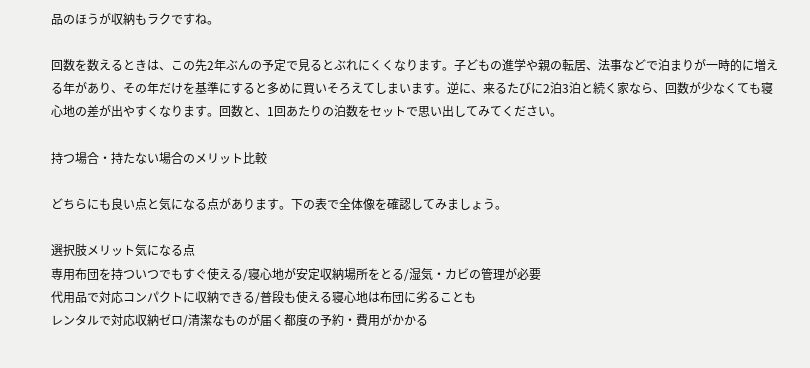品のほうが収納もラクですね。

回数を数えるときは、この先2年ぶんの予定で見るとぶれにくくなります。子どもの進学や親の転居、法事などで泊まりが一時的に増える年があり、その年だけを基準にすると多めに買いそろえてしまいます。逆に、来るたびに2泊3泊と続く家なら、回数が少なくても寝心地の差が出やすくなります。回数と、1回あたりの泊数をセットで思い出してみてください。

持つ場合・持たない場合のメリット比較

どちらにも良い点と気になる点があります。下の表で全体像を確認してみましょう。

選択肢メリット気になる点
専用布団を持ついつでもすぐ使える/寝心地が安定収納場所をとる/湿気・カビの管理が必要
代用品で対応コンパクトに収納できる/普段も使える寝心地は布団に劣ることも
レンタルで対応収納ゼロ/清潔なものが届く都度の予約・費用がかかる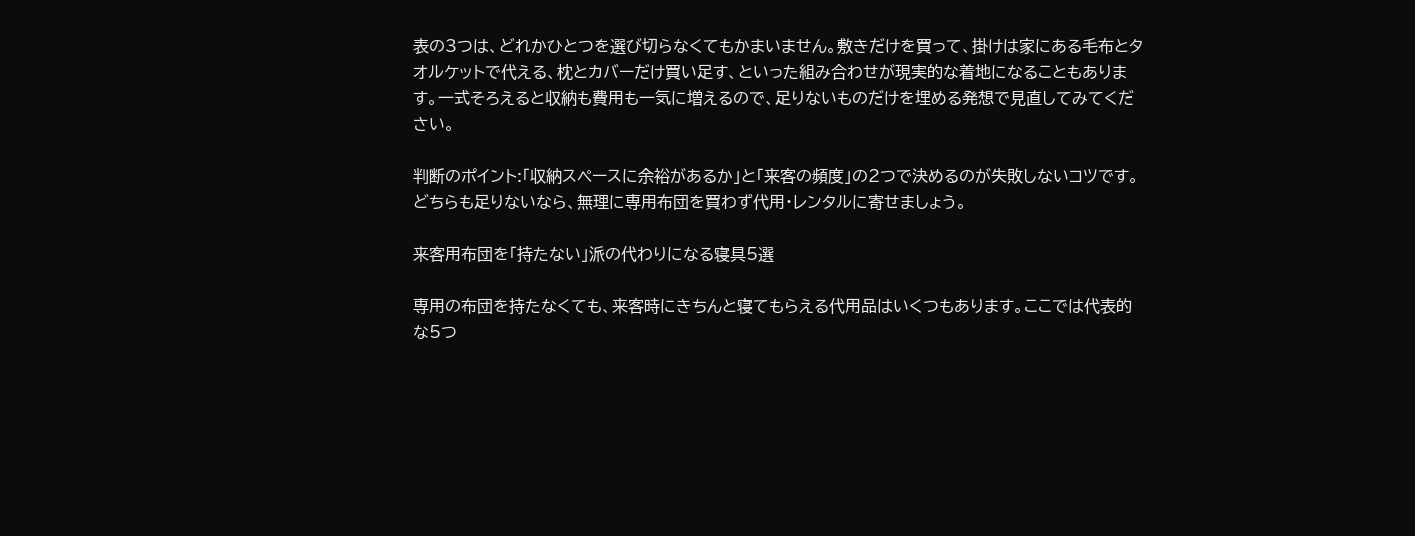表の3つは、どれかひとつを選び切らなくてもかまいません。敷きだけを買って、掛けは家にある毛布とタオルケットで代える、枕とカバーだけ買い足す、といった組み合わせが現実的な着地になることもあります。一式そろえると収納も費用も一気に増えるので、足りないものだけを埋める発想で見直してみてください。

判断のポイント:「収納スペースに余裕があるか」と「来客の頻度」の2つで決めるのが失敗しないコツです。どちらも足りないなら、無理に専用布団を買わず代用・レンタルに寄せましょう。

来客用布団を「持たない」派の代わりになる寝具5選

専用の布団を持たなくても、来客時にきちんと寝てもらえる代用品はいくつもあります。ここでは代表的な5つ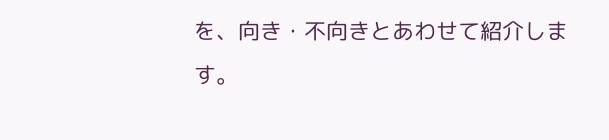を、向き・不向きとあわせて紹介します。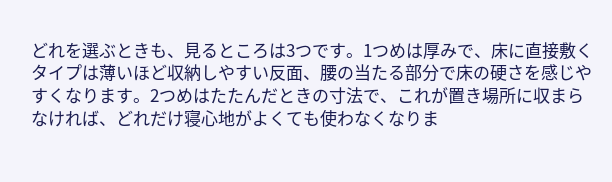どれを選ぶときも、見るところは3つです。1つめは厚みで、床に直接敷くタイプは薄いほど収納しやすい反面、腰の当たる部分で床の硬さを感じやすくなります。2つめはたたんだときの寸法で、これが置き場所に収まらなければ、どれだけ寝心地がよくても使わなくなりま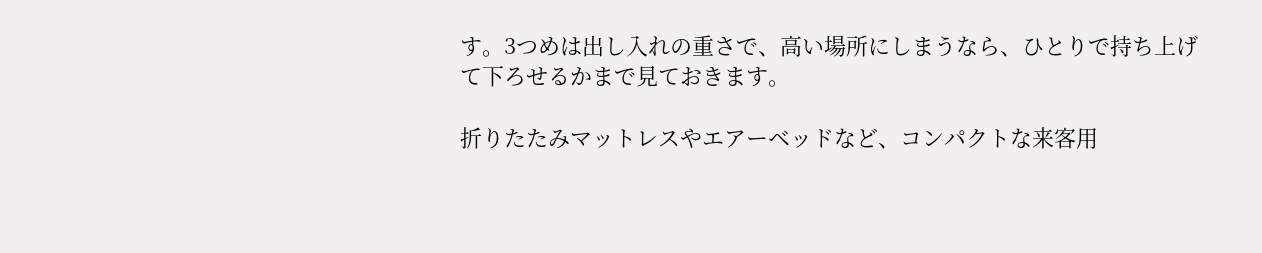す。3つめは出し入れの重さで、高い場所にしまうなら、ひとりで持ち上げて下ろせるかまで見ておきます。

折りたたみマットレスやエアーベッドなど、コンパクトな来客用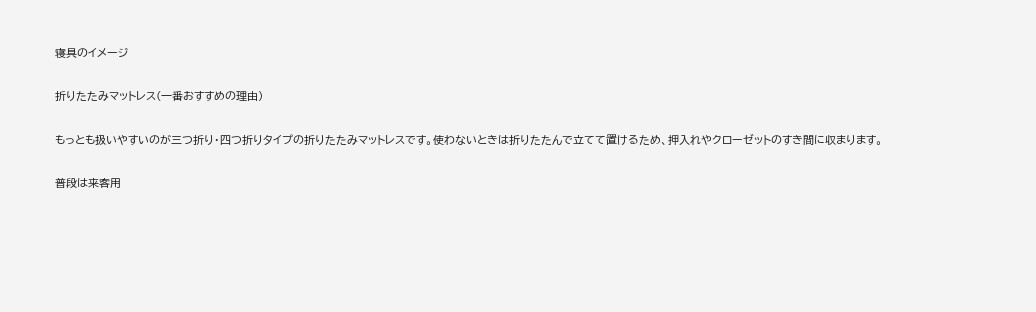寝具のイメージ

折りたたみマットレス(一番おすすめの理由)

もっとも扱いやすいのが三つ折り・四つ折りタイプの折りたたみマットレスです。使わないときは折りたたんで立てて置けるため、押入れやクローゼットのすき間に収まります。

普段は来客用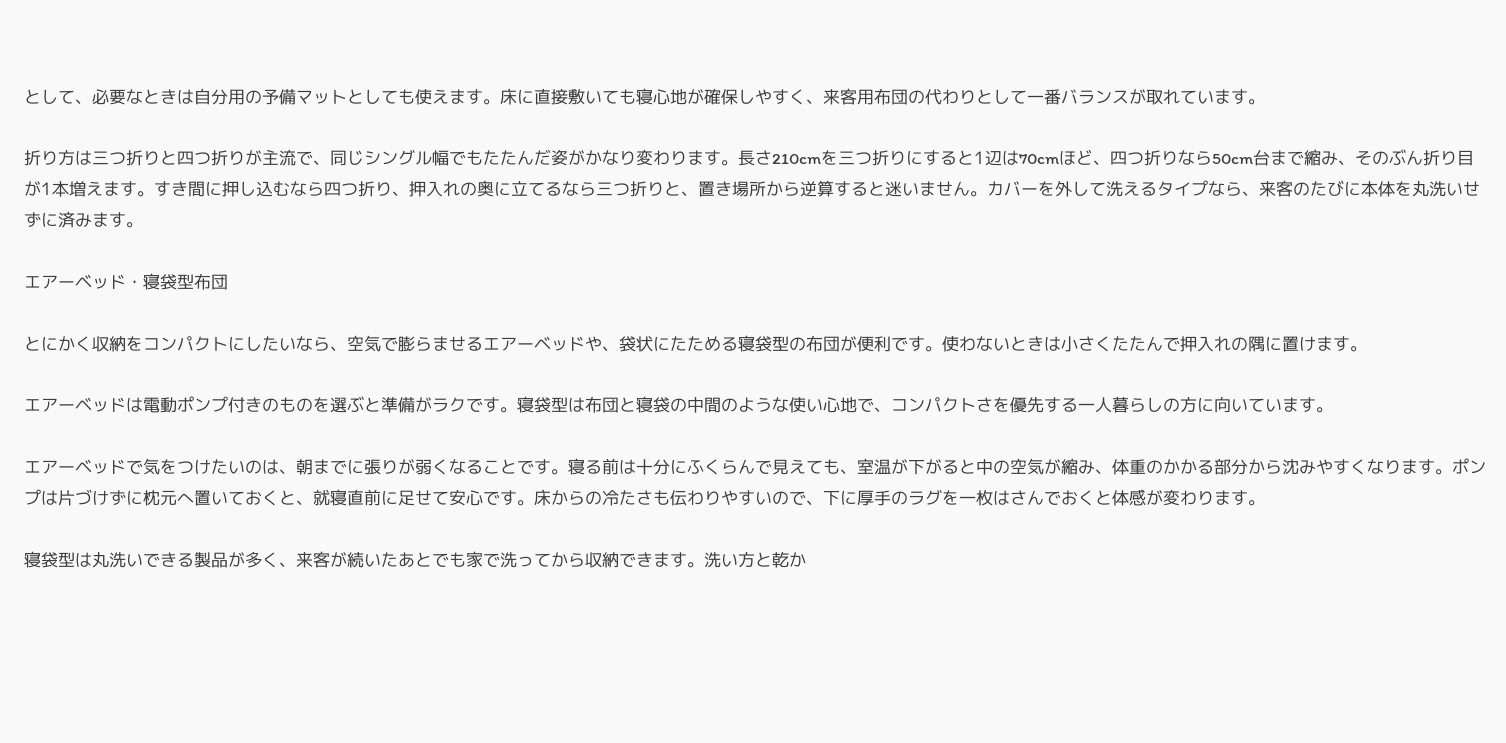として、必要なときは自分用の予備マットとしても使えます。床に直接敷いても寝心地が確保しやすく、来客用布団の代わりとして一番バランスが取れています。

折り方は三つ折りと四つ折りが主流で、同じシングル幅でもたたんだ姿がかなり変わります。長さ210cmを三つ折りにすると1辺は70cmほど、四つ折りなら50cm台まで縮み、そのぶん折り目が1本増えます。すき間に押し込むなら四つ折り、押入れの奥に立てるなら三つ折りと、置き場所から逆算すると迷いません。カバーを外して洗えるタイプなら、来客のたびに本体を丸洗いせずに済みます。

エアーベッド・寝袋型布団

とにかく収納をコンパクトにしたいなら、空気で膨らませるエアーベッドや、袋状にたためる寝袋型の布団が便利です。使わないときは小さくたたんで押入れの隅に置けます。

エアーベッドは電動ポンプ付きのものを選ぶと準備がラクです。寝袋型は布団と寝袋の中間のような使い心地で、コンパクトさを優先する一人暮らしの方に向いています。

エアーベッドで気をつけたいのは、朝までに張りが弱くなることです。寝る前は十分にふくらんで見えても、室温が下がると中の空気が縮み、体重のかかる部分から沈みやすくなります。ポンプは片づけずに枕元へ置いておくと、就寝直前に足せて安心です。床からの冷たさも伝わりやすいので、下に厚手のラグを一枚はさんでおくと体感が変わります。

寝袋型は丸洗いできる製品が多く、来客が続いたあとでも家で洗ってから収納できます。洗い方と乾か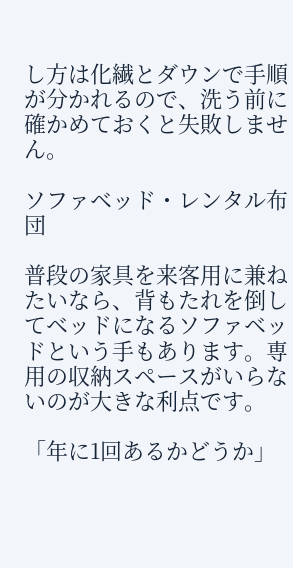し方は化繊とダウンで手順が分かれるので、洗う前に確かめておくと失敗しません。

ソファベッド・レンタル布団

普段の家具を来客用に兼ねたいなら、背もたれを倒してベッドになるソファベッドという手もあります。専用の収納スペースがいらないのが大きな利点です。

「年に1回あるかどうか」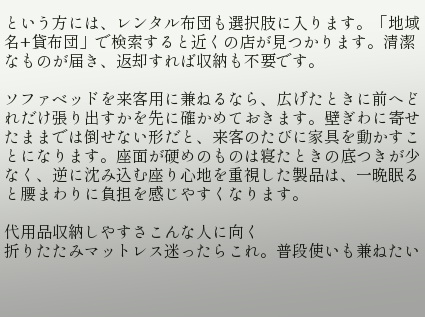という方には、レンタル布団も選択肢に入ります。「地域名+貸布団」で検索すると近くの店が見つかります。清潔なものが届き、返却すれば収納も不要です。

ソファベッドを来客用に兼ねるなら、広げたときに前へどれだけ張り出すかを先に確かめておきます。壁ぎわに寄せたままでは倒せない形だと、来客のたびに家具を動かすことになります。座面が硬めのものは寝たときの底つきが少なく、逆に沈み込む座り心地を重視した製品は、一晩眠ると腰まわりに負担を感じやすくなります。

代用品収納しやすさこんな人に向く
折りたたみマットレス迷ったらこれ。普段使いも兼ねたい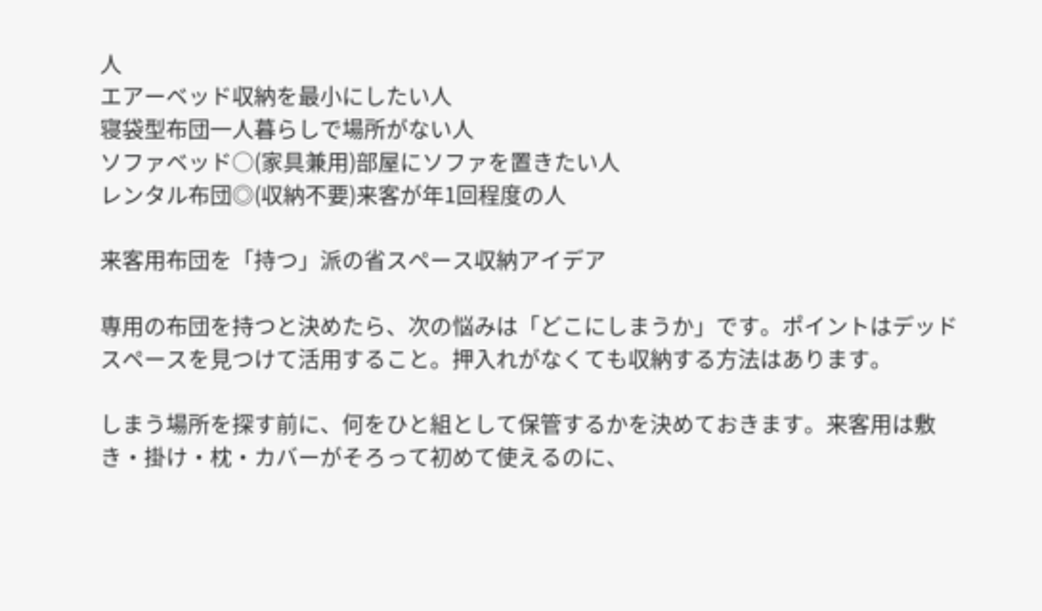人
エアーベッド収納を最小にしたい人
寝袋型布団一人暮らしで場所がない人
ソファベッド○(家具兼用)部屋にソファを置きたい人
レンタル布団◎(収納不要)来客が年1回程度の人

来客用布団を「持つ」派の省スペース収納アイデア

専用の布団を持つと決めたら、次の悩みは「どこにしまうか」です。ポイントはデッドスペースを見つけて活用すること。押入れがなくても収納する方法はあります。

しまう場所を探す前に、何をひと組として保管するかを決めておきます。来客用は敷き・掛け・枕・カバーがそろって初めて使えるのに、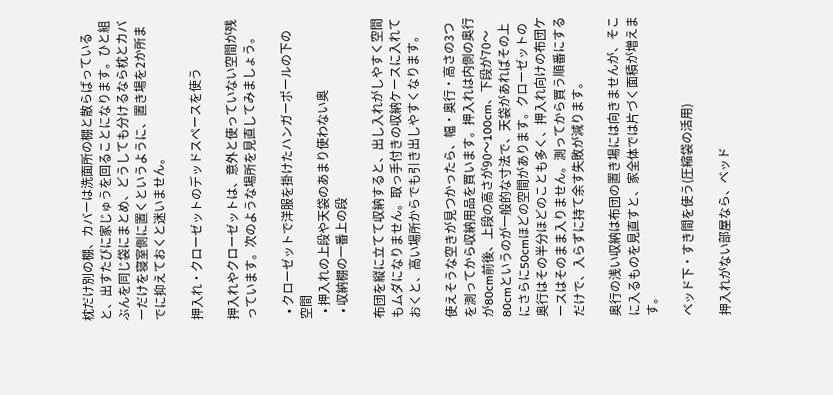枕だけ別の棚、カバーは洗面所の棚と散らばっていると、出すたびに家じゅうを回ることになります。ひと組ぶんを同じ袋にまとめ、どうしても分けるなら枕とカバーだけを寝室側に置くというように、置き場を2か所までに抑えておくと迷いません。

押入れ・クローゼットのデッドスペースを使う

押入れやクローゼットは、意外と使っていない空間が残っています。次のような場所を見直してみましょう。

  • クローゼットで洋服を掛けたハンガーポールの下の空間
  • 押入れの上段や天袋のあまり使わない奥
  • 収納棚の一番上の段

布団を縦に立てて収納すると、出し入れがしやすく空間もムダになりません。取っ手付きの収納ケースに入れておくと、高い場所からでも引き出しやすくなります。

使えそうな空きが見つかったら、幅・奥行・高さの3つを測ってから収納用品を買います。押入れは内側の奥行が80cm前後、上段の高さが90〜100cm、下段が70〜80cmというのが一般的な寸法で、天袋があればその上にさらに50cmほどの空間があります。クローゼットの奥行はその半分ほどのことも多く、押入れ向けの布団ケースはそのまま入りません。測ってから買う順番にするだけで、入らずに持て余す失敗が減ります。

奥行の浅い収納は布団の置き場には向きませんが、そこに入るものを見直すと、家全体では片づく面積が増えます。

ベッド下・すき間を使う(圧縮袋の活用)

押入れがない部屋なら、ベッド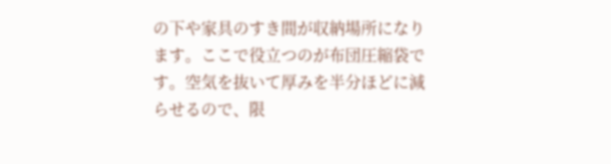の下や家具のすき間が収納場所になります。ここで役立つのが布団圧縮袋です。空気を抜いて厚みを半分ほどに減らせるので、限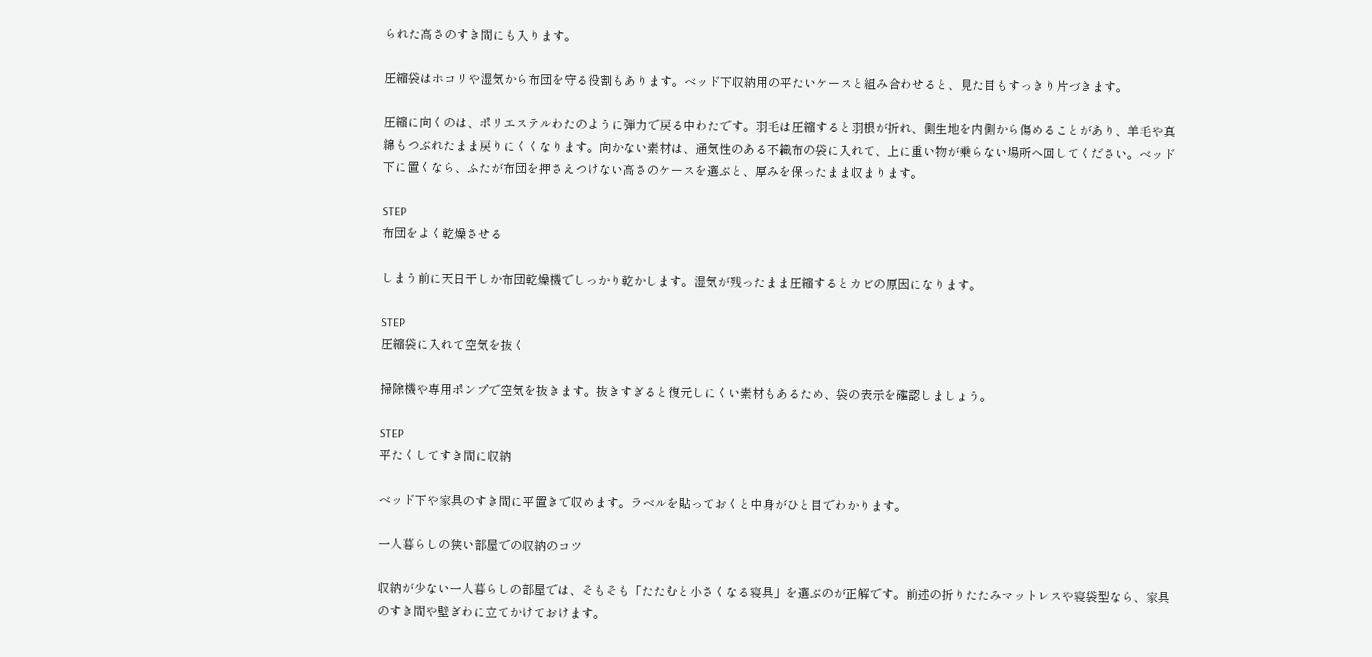られた高さのすき間にも入ります。

圧縮袋はホコリや湿気から布団を守る役割もあります。ベッド下収納用の平たいケースと組み合わせると、見た目もすっきり片づきます。

圧縮に向くのは、ポリエステルわたのように弾力で戻る中わたです。羽毛は圧縮すると羽根が折れ、側生地を内側から傷めることがあり、羊毛や真綿もつぶれたまま戻りにくくなります。向かない素材は、通気性のある不織布の袋に入れて、上に重い物が乗らない場所へ回してください。ベッド下に置くなら、ふたが布団を押さえつけない高さのケースを選ぶと、厚みを保ったまま収まります。

STEP
布団をよく乾燥させる

しまう前に天日干しか布団乾燥機でしっかり乾かします。湿気が残ったまま圧縮するとカビの原因になります。

STEP
圧縮袋に入れて空気を抜く

掃除機や専用ポンプで空気を抜きます。抜きすぎると復元しにくい素材もあるため、袋の表示を確認しましょう。

STEP
平たくしてすき間に収納

ベッド下や家具のすき間に平置きで収めます。ラベルを貼っておくと中身がひと目でわかります。

一人暮らしの狭い部屋での収納のコツ

収納が少ない一人暮らしの部屋では、そもそも「たたむと小さくなる寝具」を選ぶのが正解です。前述の折りたたみマットレスや寝袋型なら、家具のすき間や壁ぎわに立てかけておけます。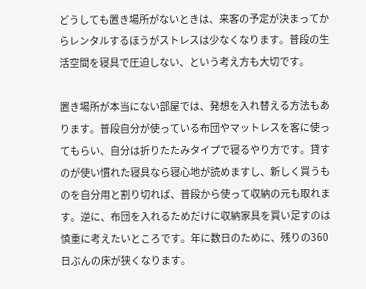どうしても置き場所がないときは、来客の予定が決まってからレンタルするほうがストレスは少なくなります。普段の生活空間を寝具で圧迫しない、という考え方も大切です。

置き場所が本当にない部屋では、発想を入れ替える方法もあります。普段自分が使っている布団やマットレスを客に使ってもらい、自分は折りたたみタイプで寝るやり方です。貸すのが使い慣れた寝具なら寝心地が読めますし、新しく買うものを自分用と割り切れば、普段から使って収納の元も取れます。逆に、布団を入れるためだけに収納家具を買い足すのは慎重に考えたいところです。年に数日のために、残りの360日ぶんの床が狭くなります。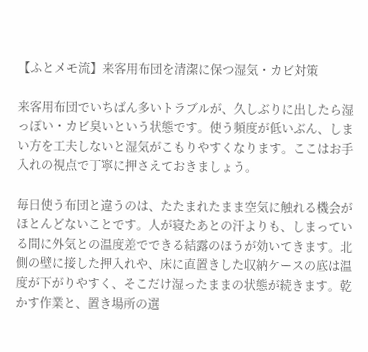【ふとメモ流】来客用布団を清潔に保つ湿気・カビ対策

来客用布団でいちばん多いトラブルが、久しぶりに出したら湿っぽい・カビ臭いという状態です。使う頻度が低いぶん、しまい方を工夫しないと湿気がこもりやすくなります。ここはお手入れの視点で丁寧に押さえておきましょう。

毎日使う布団と違うのは、たたまれたまま空気に触れる機会がほとんどないことです。人が寝たあとの汗よりも、しまっている間に外気との温度差でできる結露のほうが効いてきます。北側の壁に接した押入れや、床に直置きした収納ケースの底は温度が下がりやすく、そこだけ湿ったままの状態が続きます。乾かす作業と、置き場所の選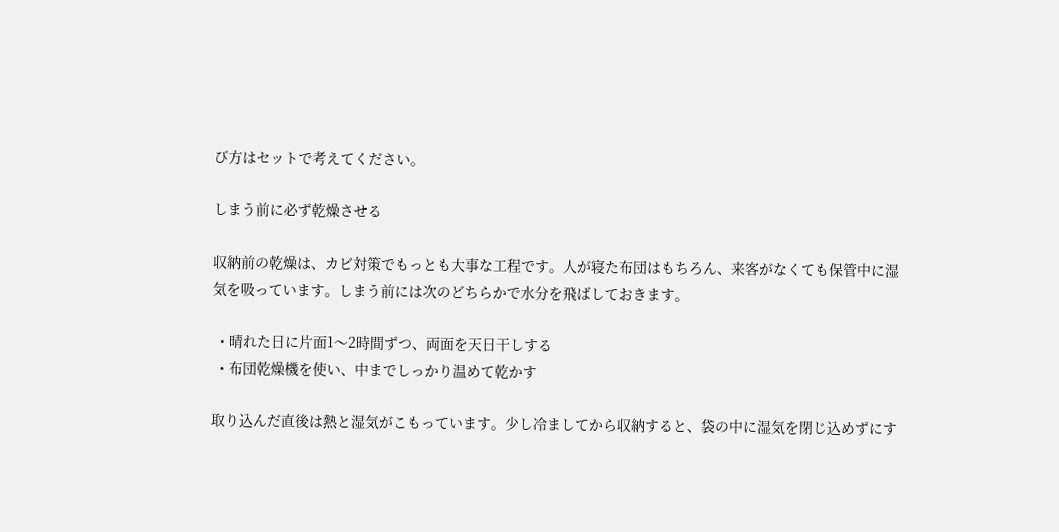び方はセットで考えてください。

しまう前に必ず乾燥させる

収納前の乾燥は、カビ対策でもっとも大事な工程です。人が寝た布団はもちろん、来客がなくても保管中に湿気を吸っています。しまう前には次のどちらかで水分を飛ばしておきます。

  • 晴れた日に片面1〜2時間ずつ、両面を天日干しする
  • 布団乾燥機を使い、中までしっかり温めて乾かす

取り込んだ直後は熱と湿気がこもっています。少し冷ましてから収納すると、袋の中に湿気を閉じ込めずにす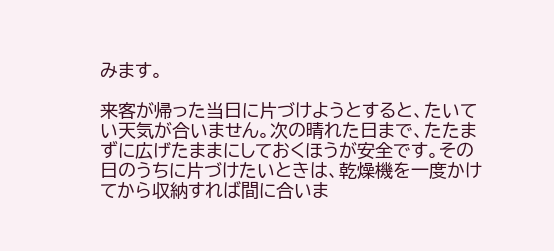みます。

来客が帰った当日に片づけようとすると、たいてい天気が合いません。次の晴れた日まで、たたまずに広げたままにしておくほうが安全です。その日のうちに片づけたいときは、乾燥機を一度かけてから収納すれば間に合いま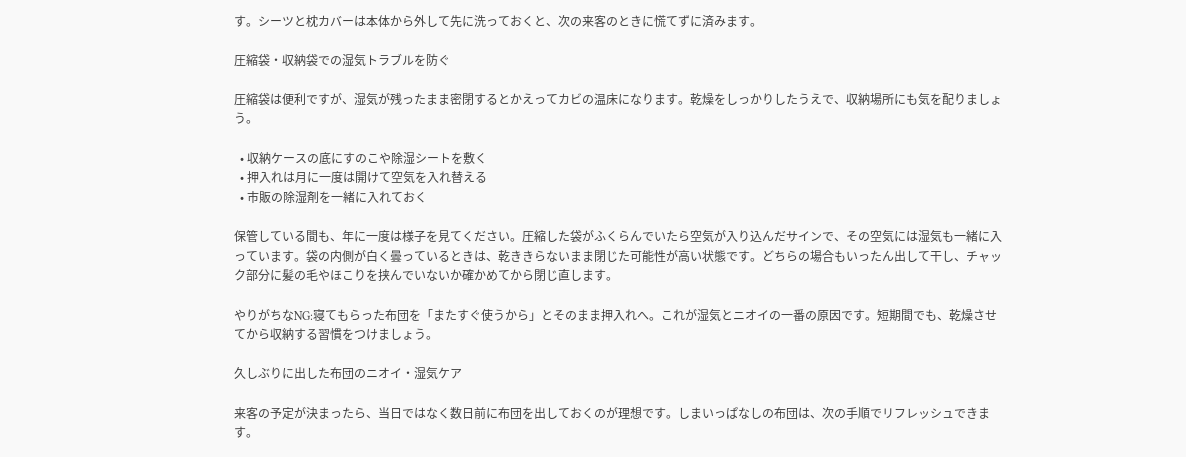す。シーツと枕カバーは本体から外して先に洗っておくと、次の来客のときに慌てずに済みます。

圧縮袋・収納袋での湿気トラブルを防ぐ

圧縮袋は便利ですが、湿気が残ったまま密閉するとかえってカビの温床になります。乾燥をしっかりしたうえで、収納場所にも気を配りましょう。

  • 収納ケースの底にすのこや除湿シートを敷く
  • 押入れは月に一度は開けて空気を入れ替える
  • 市販の除湿剤を一緒に入れておく

保管している間も、年に一度は様子を見てください。圧縮した袋がふくらんでいたら空気が入り込んだサインで、その空気には湿気も一緒に入っています。袋の内側が白く曇っているときは、乾ききらないまま閉じた可能性が高い状態です。どちらの場合もいったん出して干し、チャック部分に髪の毛やほこりを挟んでいないか確かめてから閉じ直します。

やりがちなNG:寝てもらった布団を「またすぐ使うから」とそのまま押入れへ。これが湿気とニオイの一番の原因です。短期間でも、乾燥させてから収納する習慣をつけましょう。

久しぶりに出した布団のニオイ・湿気ケア

来客の予定が決まったら、当日ではなく数日前に布団を出しておくのが理想です。しまいっぱなしの布団は、次の手順でリフレッシュできます。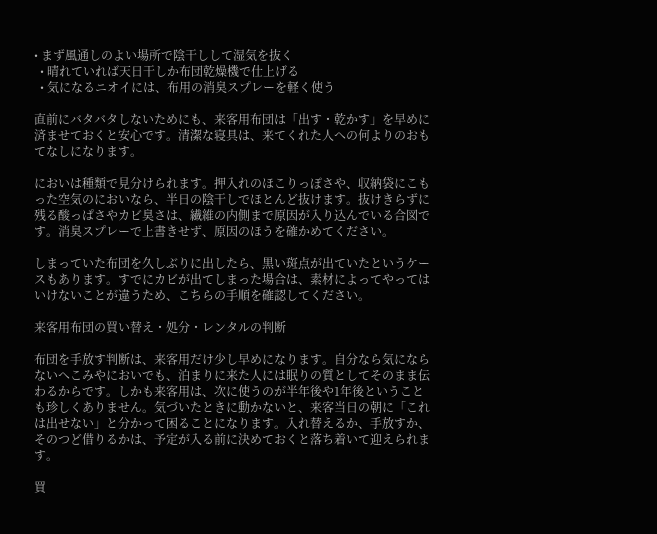• まず風通しのよい場所で陰干しして湿気を抜く
  • 晴れていれば天日干しか布団乾燥機で仕上げる
  • 気になるニオイには、布用の消臭スプレーを軽く使う

直前にバタバタしないためにも、来客用布団は「出す・乾かす」を早めに済ませておくと安心です。清潔な寝具は、来てくれた人への何よりのおもてなしになります。

においは種類で見分けられます。押入れのほこりっぽさや、収納袋にこもった空気のにおいなら、半日の陰干しでほとんど抜けます。抜けきらずに残る酸っぱさやカビ臭さは、繊維の内側まで原因が入り込んでいる合図です。消臭スプレーで上書きせず、原因のほうを確かめてください。

しまっていた布団を久しぶりに出したら、黒い斑点が出ていたというケースもあります。すでにカビが出てしまった場合は、素材によってやってはいけないことが違うため、こちらの手順を確認してください。

来客用布団の買い替え・処分・レンタルの判断

布団を手放す判断は、来客用だけ少し早めになります。自分なら気にならないへこみやにおいでも、泊まりに来た人には眠りの質としてそのまま伝わるからです。しかも来客用は、次に使うのが半年後や1年後ということも珍しくありません。気づいたときに動かないと、来客当日の朝に「これは出せない」と分かって困ることになります。入れ替えるか、手放すか、そのつど借りるかは、予定が入る前に決めておくと落ち着いて迎えられます。

買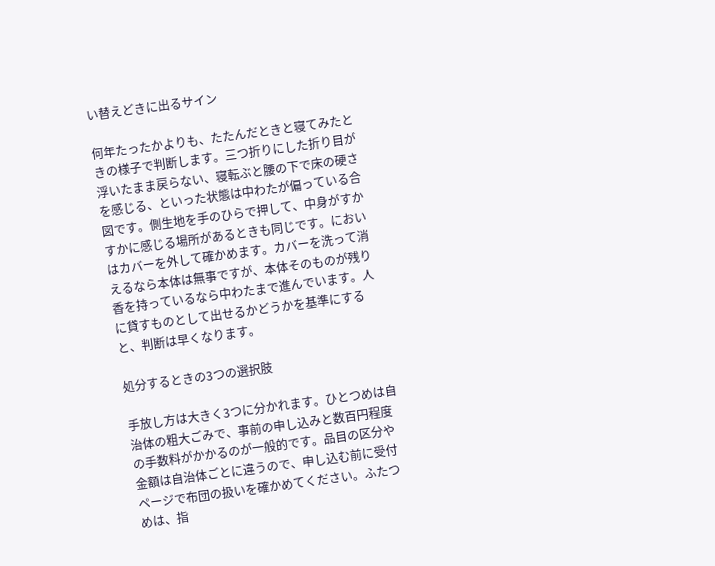い替えどきに出るサイン

何年たったかよりも、たたんだときと寝てみたときの様子で判断します。三つ折りにした折り目が浮いたまま戻らない、寝転ぶと腰の下で床の硬さを感じる、といった状態は中わたが偏っている合図です。側生地を手のひらで押して、中身がすかすかに感じる場所があるときも同じです。においはカバーを外して確かめます。カバーを洗って消えるなら本体は無事ですが、本体そのものが残り香を持っているなら中わたまで進んでいます。人に貸すものとして出せるかどうかを基準にすると、判断は早くなります。

処分するときの3つの選択肢

手放し方は大きく3つに分かれます。ひとつめは自治体の粗大ごみで、事前の申し込みと数百円程度の手数料がかかるのが一般的です。品目の区分や金額は自治体ごとに違うので、申し込む前に受付ページで布団の扱いを確かめてください。ふたつめは、指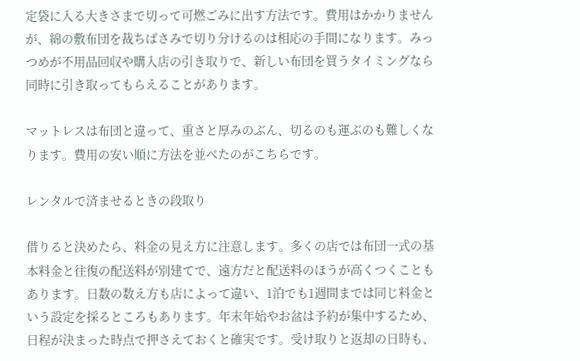定袋に入る大きさまで切って可燃ごみに出す方法です。費用はかかりませんが、綿の敷布団を裁ちばさみで切り分けるのは相応の手間になります。みっつめが不用品回収や購入店の引き取りで、新しい布団を買うタイミングなら同時に引き取ってもらえることがあります。

マットレスは布団と違って、重さと厚みのぶん、切るのも運ぶのも難しくなります。費用の安い順に方法を並べたのがこちらです。

レンタルで済ませるときの段取り

借りると決めたら、料金の見え方に注意します。多くの店では布団一式の基本料金と往復の配送料が別建てで、遠方だと配送料のほうが高くつくこともあります。日数の数え方も店によって違い、1泊でも1週間までは同じ料金という設定を採るところもあります。年末年始やお盆は予約が集中するため、日程が決まった時点で押さえておくと確実です。受け取りと返却の日時も、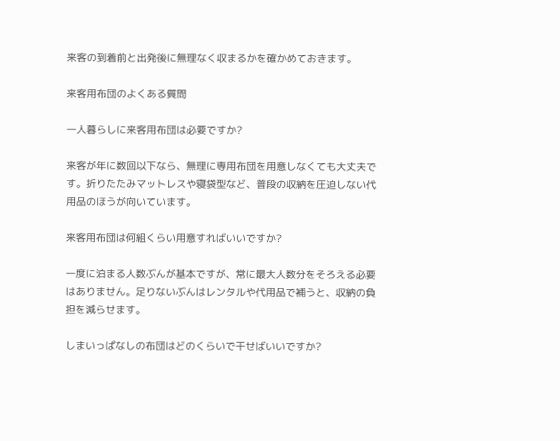来客の到着前と出発後に無理なく収まるかを確かめておきます。

来客用布団のよくある質問

一人暮らしに来客用布団は必要ですか?

来客が年に数回以下なら、無理に専用布団を用意しなくても大丈夫です。折りたたみマットレスや寝袋型など、普段の収納を圧迫しない代用品のほうが向いています。

来客用布団は何組くらい用意すればいいですか?

一度に泊まる人数ぶんが基本ですが、常に最大人数分をそろえる必要はありません。足りないぶんはレンタルや代用品で補うと、収納の負担を減らせます。

しまいっぱなしの布団はどのくらいで干せばいいですか?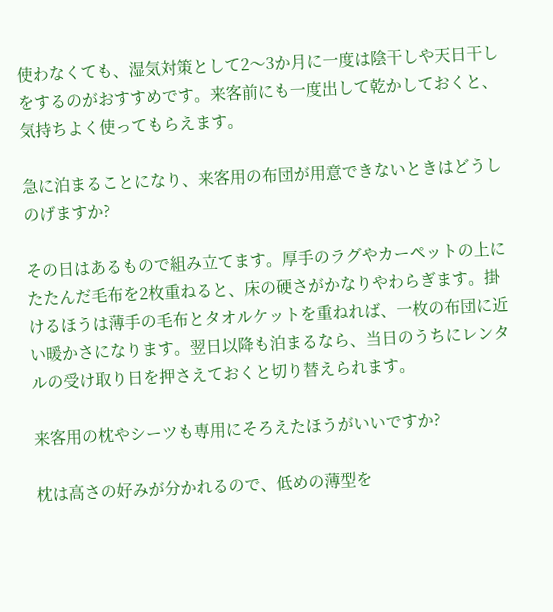使わなくても、湿気対策として2〜3か月に一度は陰干しや天日干しをするのがおすすめです。来客前にも一度出して乾かしておくと、気持ちよく使ってもらえます。

急に泊まることになり、来客用の布団が用意できないときはどうしのげますか?

その日はあるもので組み立てます。厚手のラグやカーペットの上にたたんだ毛布を2枚重ねると、床の硬さがかなりやわらぎます。掛けるほうは薄手の毛布とタオルケットを重ねれば、一枚の布団に近い暖かさになります。翌日以降も泊まるなら、当日のうちにレンタルの受け取り日を押さえておくと切り替えられます。

来客用の枕やシーツも専用にそろえたほうがいいですか?

枕は高さの好みが分かれるので、低めの薄型を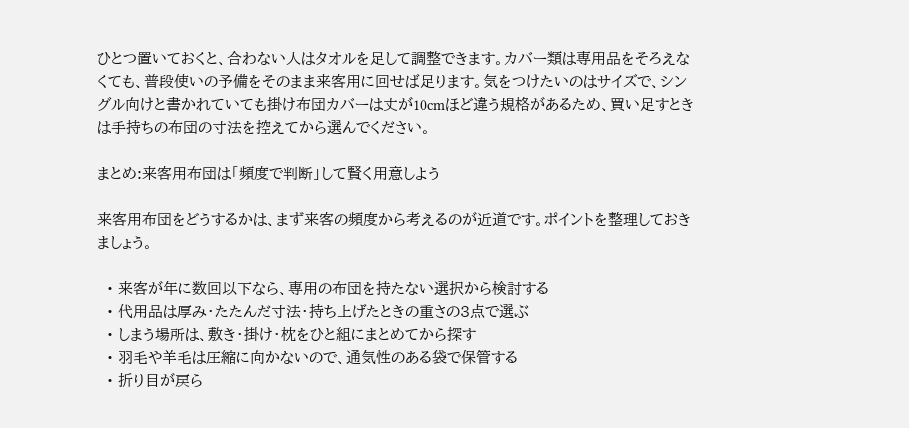ひとつ置いておくと、合わない人はタオルを足して調整できます。カバー類は専用品をそろえなくても、普段使いの予備をそのまま来客用に回せば足ります。気をつけたいのはサイズで、シングル向けと書かれていても掛け布団カバーは丈が10cmほど違う規格があるため、買い足すときは手持ちの布団の寸法を控えてから選んでください。

まとめ:来客用布団は「頻度で判断」して賢く用意しよう

来客用布団をどうするかは、まず来客の頻度から考えるのが近道です。ポイントを整理しておきましょう。

  • 来客が年に数回以下なら、専用の布団を持たない選択から検討する
  • 代用品は厚み・たたんだ寸法・持ち上げたときの重さの3点で選ぶ
  • しまう場所は、敷き・掛け・枕をひと組にまとめてから探す
  • 羽毛や羊毛は圧縮に向かないので、通気性のある袋で保管する
  • 折り目が戻ら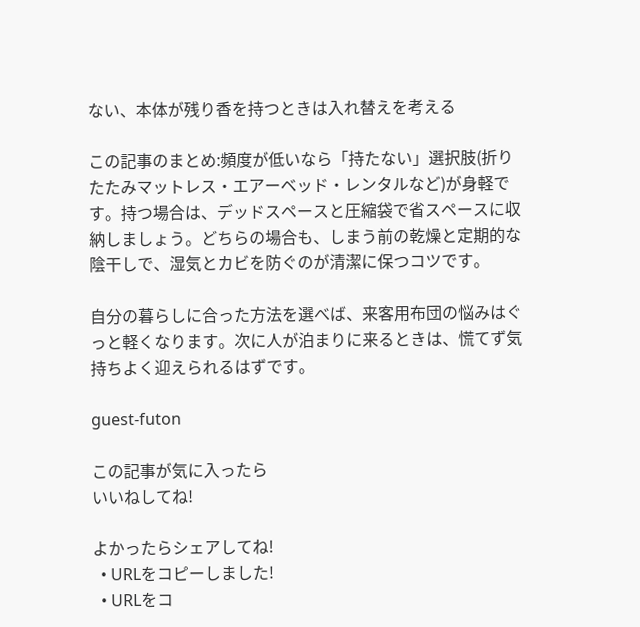ない、本体が残り香を持つときは入れ替えを考える

この記事のまとめ:頻度が低いなら「持たない」選択肢(折りたたみマットレス・エアーベッド・レンタルなど)が身軽です。持つ場合は、デッドスペースと圧縮袋で省スペースに収納しましょう。どちらの場合も、しまう前の乾燥と定期的な陰干しで、湿気とカビを防ぐのが清潔に保つコツです。

自分の暮らしに合った方法を選べば、来客用布団の悩みはぐっと軽くなります。次に人が泊まりに来るときは、慌てず気持ちよく迎えられるはずです。

guest-futon

この記事が気に入ったら
いいねしてね!

よかったらシェアしてね!
  • URLをコピーしました!
  • URLをコ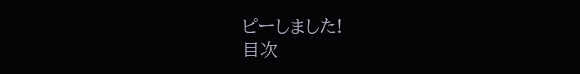ピーしました!
目次